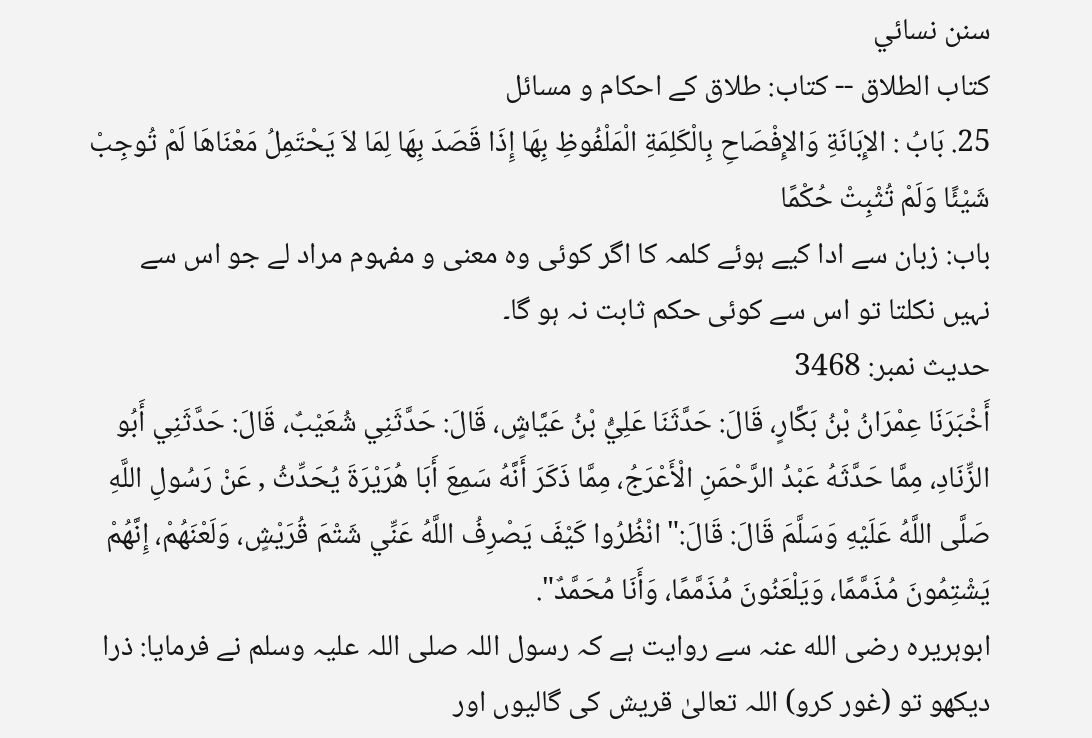سنن نسائي
كتاب الطلاق -- کتاب: طلاق کے احکام و مسائل
25. بَابُ : الإِبَانَةِ وَالإِفْصَاحِ بِالْكَلِمَةِ الْمَلْفُوظِ بِهَا إِذَا قَصَدَ بِهَا لِمَا لاَ يَحْتَمِلُ مَعْنَاهَا لَمْ تُوجِبْ شَيْئًا وَلَمْ تُثْبِتْ حُكْمًا
باب: زبان سے ادا کیے ہوئے کلمہ کا اگر کوئی وہ معنی و مفہوم مراد لے جو اس سے نہیں نکلتا تو اس سے کوئی حکم ثابت نہ ہو گا۔
حدیث نمبر: 3468
أَخْبَرَنَا عِمْرَانُ بْنُ بَكَّارٍ، قَالَ: حَدَّثَنَا عَلِيُّ بْنُ عَيَّاشٍ، قَالَ: حَدَّثَنِي شُعَيْبٌ، قَالَ: حَدَّثَنِي أَبُو الزِّنَادِ، مِمَّا حَدَّثَهُ عَبْدُ الرَّحْمَنِ الْأَعْرَجُ، مِمَّا ذَكَرَ أَنَّهُ سَمِعَ أَبَا هُرَيْرَةَ يُحَدِّثُ , عَنْ رَسُولِ اللَّهِ صَلَّى اللَّهُ عَلَيْهِ وَسَلَّمَ قَالَ: قَالَ:" انْظُرُوا كَيْفَ يَصْرِفُ اللَّهُ عَنِّي شَتْمَ قُرَيْشٍ، وَلَعْنَهُمْ، إِنَّهُمْ يَشْتِمُونَ مُذَمَّمًا، وَيَلْعَنُونَ مُذَمَّمًا، وَأَنَا مُحَمَّدٌ".
ابوہریرہ رضی الله عنہ سے روایت ہے کہ رسول اللہ صلی اللہ علیہ وسلم نے فرمایا: ذرا دیکھو تو (غور کرو) اللہ تعالیٰ قریش کی گالیوں اور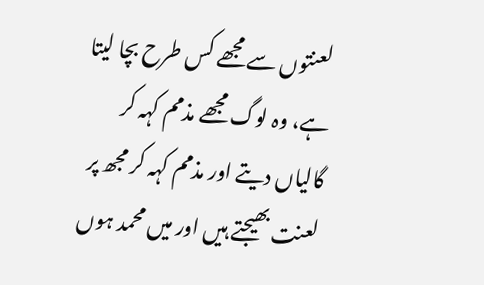لعنتوں سے مجھے کس طرح بچا لیتا ہے، وہ لوگ مجھے مذمم کہہ کر گالیاں دیتے اور مذمم کہہ کر مجھ پر لعنت بھیجتے ہیں اور میں محمد ہوں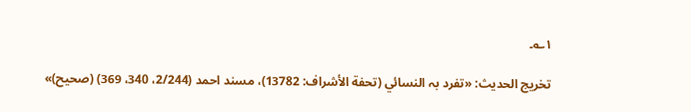۱؎۔

تخریج الحدیث: «تفرد بہ النسائي (تحفة الأشراف: 13782)، مسند احمد (2/244، 340، 369) (صحیح)»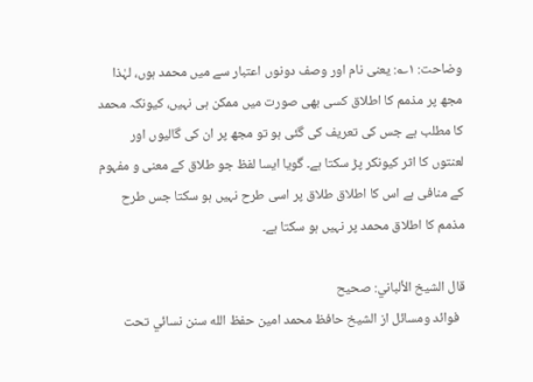وضاحت: ۱؎: یعنی نام اور وصف دونوں اعتبار سے میں محمد ہوں، لہٰذا مجھ پر مذمم کا اطلاق کسی بھی صورت میں ممکن ہی نہیں، کیونکہ محمد کا مطلب ہے جس کی تعریف کی گئی ہو تو مجھ پر ان کی گالیوں اور لعنتوں کا اثر کیونکر پڑ سکتا ہے۔ گویا ایسا لفظ جو طلاق کے معنی و مفہوم کے منافی ہے اس کا اطلاق طلاق پر اسی طرح نہیں ہو سکتا جس طرح مذمم کا اطلاق محمد پر نہیں ہو سکتا ہے۔

قال الشيخ الألباني: صحيح
  فوائد ومسائل از الشيخ حافظ محمد امين حفظ الله سنن نسائي تحت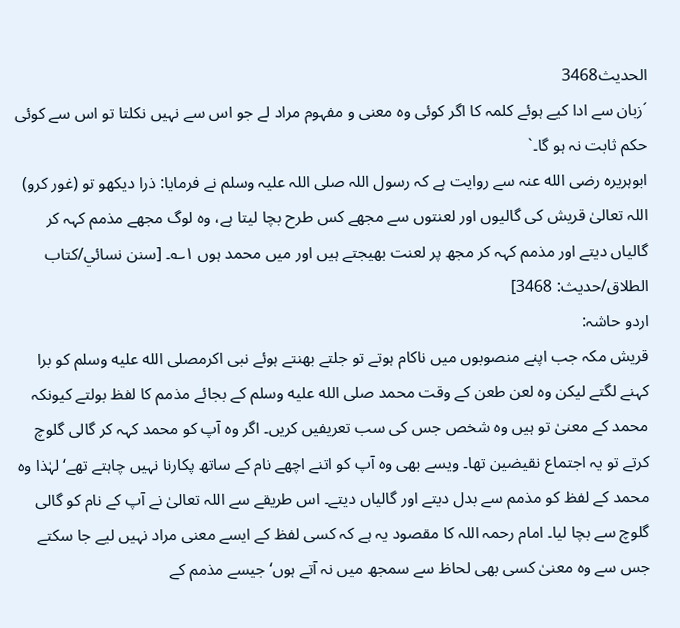الحديث3468
´زبان سے ادا کیے ہوئے کلمہ کا اگر کوئی وہ معنی و مفہوم مراد لے جو اس سے نہیں نکلتا تو اس سے کوئی حکم ثابت نہ ہو گا۔`
ابوہریرہ رضی الله عنہ سے روایت ہے کہ رسول اللہ صلی اللہ علیہ وسلم نے فرمایا: ذرا دیکھو تو (غور کرو) اللہ تعالیٰ قریش کی گالیوں اور لعنتوں سے مجھے کس طرح بچا لیتا ہے، وہ لوگ مجھے مذمم کہہ کر گالیاں دیتے اور مذمم کہہ کر مجھ پر لعنت بھیجتے ہیں اور میں محمد ہوں ۱؎۔ [سنن نسائي/كتاب الطلاق/حدیث: 3468]
اردو حاشہ:
قریش مکہ جب اپنے منصوبوں میں ناکام ہوتے تو جلتے بھنتے ہوئے نبی اکرمصلى الله عليه وسلم کو برا کہنے لگتے لیکن وہ لعن طعن کے وقت محمد صلى الله عليه وسلم کے بجائے مذمم کا لفظ بولتے کیونکہ محمد کے معنیٰ تو ہیں وہ شخص جس کی سب تعریفیں کریں۔ اگر وہ آپ کو محمد کہہ کر گالی گلوچ کرتے تو یہ اجتماع نقیضین تھا۔ ویسے بھی وہ آپ کو اتنے اچھے نام کے ساتھ پکارنا نہیں چاہتے تھے‘ لہٰذا وہ محمد کے لفظ کو مذمم سے بدل دیتے اور گالیاں دیتے۔ اس طریقے سے اللہ تعالیٰ نے آپ کے نام کو گالی گلوچ سے بچا لیا۔ امام رحمہ اللہ کا مقصود یہ ہے کہ کسی لفظ کے ایسے معنی مراد نہیں لیے جا سکتے جس سے وہ معنیٰ کسی بھی لحاظ سے سمجھ میں نہ آتے ہوں‘ جیسے مذمم کے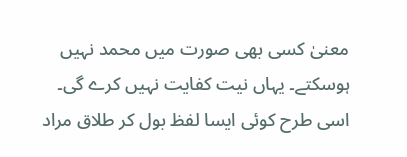معنیٰ کسی بھی صورت میں محمد نہیں ہوسکتے۔ یہاں نیت کفایت نہیں کرے گی۔ اسی طرح کوئی ایسا لفظ بول کر طلاق مراد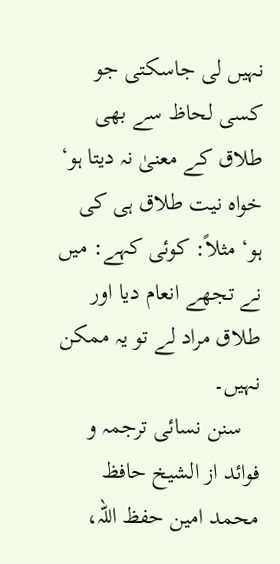نہیں لی جاسکتی جو کسی لحاظ سے بھی طلاق کے معنیٰ نہ دیتا ہو‘ خواہ نیت طلاق ہی کی ہو‘ مثلاً: کوئی کہے: میں نے تجھے انعام دیا اور طلاق مراد لے تو یہ ممکن نہیں۔
   سنن نسائی ترجمہ و فوائد از الشیخ حافظ محمد امین حفظ اللہ،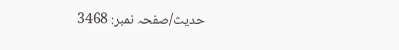حدیث/صفحہ نمبر: 3468